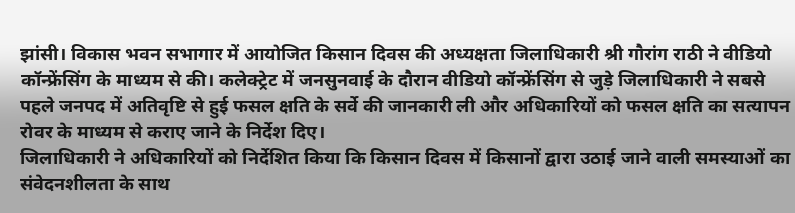झांसी। विकास भवन सभागार में आयोजित किसान दिवस की अध्यक्षता जिलाधिकारी श्री गौरांग राठी ने वीडियो कॉन्फ्रेंसिंग के माध्यम से की। कलेक्ट्रेट में जनसुनवाई के दौरान वीडियो कॉन्फ्रेंसिंग से जुड़े जिलाधिकारी ने सबसे पहले जनपद में अतिवृष्टि से हुई फसल क्षति के सर्वे की जानकारी ली और अधिकारियों को फसल क्षति का सत्यापन रोवर के माध्यम से कराए जाने के निर्देश दिए।
जिलाधिकारी ने अधिकारियों को निर्देशित किया कि किसान दिवस में किसानों द्वारा उठाई जाने वाली समस्याओं का संवेदनशीलता के साथ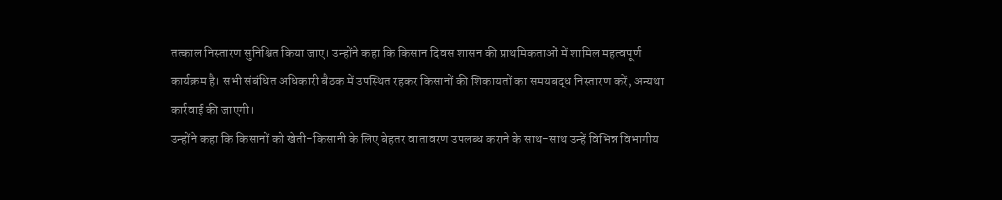तत्काल निस्तारण सुनिश्चित किया जाए। उन्होंने कहा कि किसान दिवस शासन की प्राथमिकताओं में शामिल महत्वपूर्ण कार्यक्रम है। सभी संबंधित अधिकारी बैठक में उपस्थित रहकर किसानों की शिकायतों का समयबद्ध निस्तारण करें, अन्यथा कार्रवाई की जाएगी।
उन्होंने कहा कि किसानों को खेती-किसानी के लिए बेहतर वातावरण उपलब्ध कराने के साथ-साथ उन्हें विभिन्न विभागीय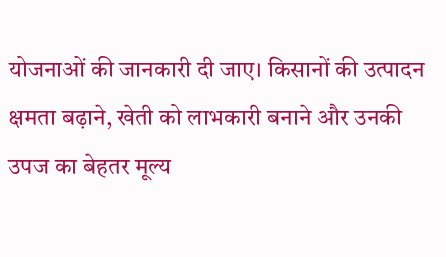योजनाओं की जानकारी दी जाए। किसानों की उत्पादन क्षमता बढ़ाने, खेती को लाभकारी बनाने और उनकी उपज का बेहतर मूल्य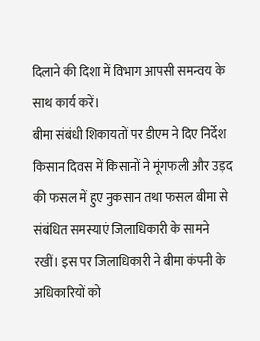दिलाने की दिशा में विभाग आपसी समन्वय के साथ कार्य करें।
बीमा संबंधी शिकायतों पर डीएम ने दिए निर्देश
किसान दिवस में किसानों ने मूंगफली और उड़द की फसल में हुए नुकसान तथा फसल बीमा से संबंधित समस्याएं जिलाधिकारी के सामने रखीं। इस पर जिलाधिकारी ने बीमा कंपनी के अधिकारियों को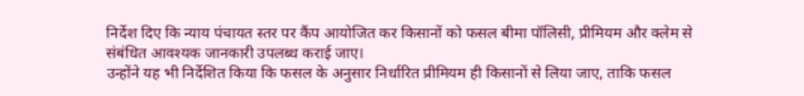निर्देश दिए कि न्याय पंचायत स्तर पर कैंप आयोजित कर किसानों को फसल बीमा पॉलिसी, प्रीमियम और क्लेम से संबंधित आवश्यक जानकारी उपलब्ध कराई जाए।
उन्होंने यह भी निर्देशित किया कि फसल के अनुसार निर्धारित प्रीमियम ही किसानों से लिया जाए, ताकि फसल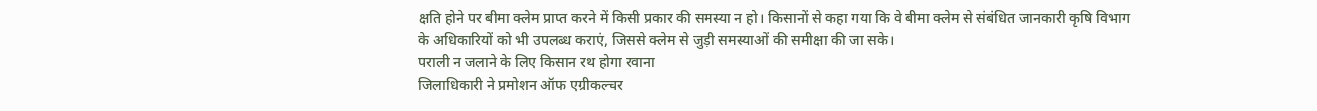क्षति होने पर बीमा क्लेम प्राप्त करने में किसी प्रकार की समस्या न हो। किसानों से कहा गया कि वे बीमा क्लेम से संबंधित जानकारी कृषि विभाग के अधिकारियों को भी उपलब्ध कराएं, जिससे क्लेम से जुड़ी समस्याओं की समीक्षा की जा सके।
पराली न जलाने के लिए किसान रथ होगा रवाना
जिलाधिकारी ने प्रमोशन ऑफ एग्रीकल्चर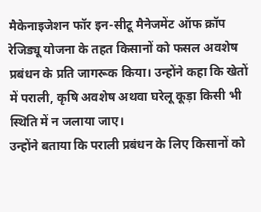मैकेनाइजेशन फॉर इन-सीटू मैनेजमेंट ऑफ क्रॉप रेजिड्यू योजना के तहत किसानों को फसल अवशेष प्रबंधन के प्रति जागरूक किया। उन्होंने कहा कि खेतों में पराली, कृषि अवशेष अथवा घरेलू कूड़ा किसी भी स्थिति में न जलाया जाए।
उन्होंने बताया कि पराली प्रबंधन के लिए किसानों को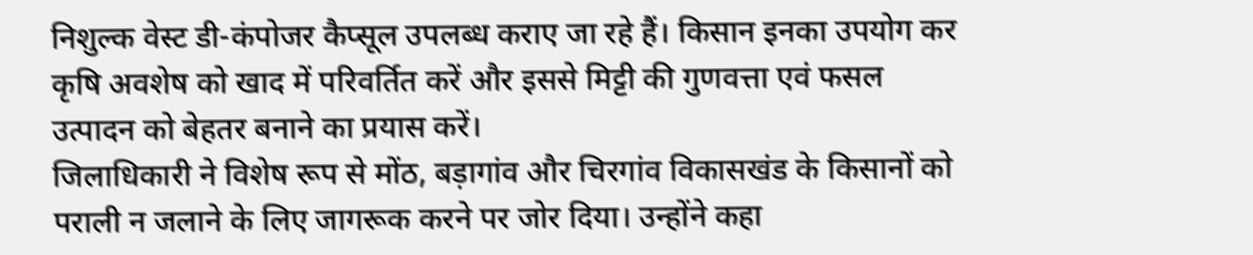निशुल्क वेस्ट डी-कंपोजर कैप्सूल उपलब्ध कराए जा रहे हैं। किसान इनका उपयोग कर कृषि अवशेष को खाद में परिवर्तित करें और इससे मिट्टी की गुणवत्ता एवं फसल उत्पादन को बेहतर बनाने का प्रयास करें।
जिलाधिकारी ने विशेष रूप से मोंठ, बड़ागांव और चिरगांव विकासखंड के किसानों को पराली न जलाने के लिए जागरूक करने पर जोर दिया। उन्होंने कहा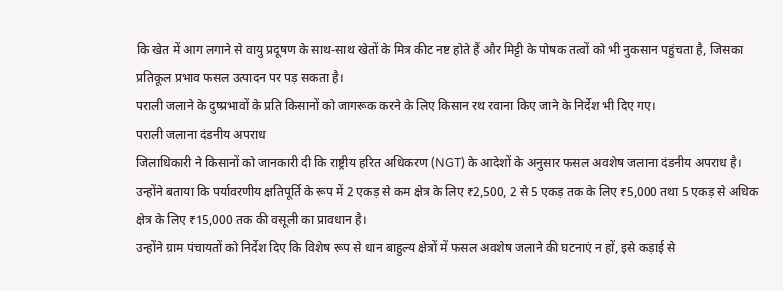कि खेत में आग लगाने से वायु प्रदूषण के साथ-साथ खेतों के मित्र कीट नष्ट होते हैं और मिट्टी के पोषक तत्वों को भी नुकसान पहुंचता है, जिसका प्रतिकूल प्रभाव फसल उत्पादन पर पड़ सकता है।
पराली जलाने के दुष्प्रभावों के प्रति किसानों को जागरूक करने के लिए किसान रथ रवाना किए जाने के निर्देश भी दिए गए।
पराली जलाना दंडनीय अपराध
जिलाधिकारी ने किसानों को जानकारी दी कि राष्ट्रीय हरित अधिकरण (NGT) के आदेशों के अनुसार फसल अवशेष जलाना दंडनीय अपराध है। उन्होंने बताया कि पर्यावरणीय क्षतिपूर्ति के रूप में 2 एकड़ से कम क्षेत्र के लिए ₹2,500, 2 से 5 एकड़ तक के लिए ₹5,000 तथा 5 एकड़ से अधिक क्षेत्र के लिए ₹15,000 तक की वसूली का प्रावधान है।
उन्होंने ग्राम पंचायतों को निर्देश दिए कि विशेष रूप से धान बाहुल्य क्षेत्रों में फसल अवशेष जलाने की घटनाएं न हों, इसे कड़ाई से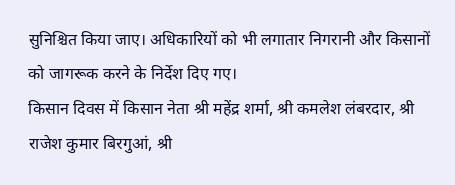सुनिश्चित किया जाए। अधिकारियों को भी लगातार निगरानी और किसानों को जागरूक करने के निर्देश दिए गए।
किसान दिवस में किसान नेता श्री महेंद्र शर्मा, श्री कमलेश लंबरदार, श्री राजेश कुमार बिरगुआं, श्री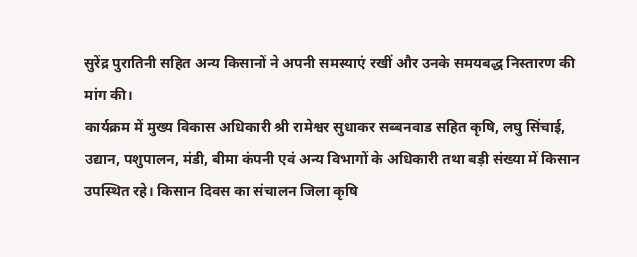सुरेंद्र पुरातिनी सहित अन्य किसानों ने अपनी समस्याएं रखीं और उनके समयबद्ध निस्तारण की मांग की।
कार्यक्रम में मुख्य विकास अधिकारी श्री रामेश्वर सुधाकर सब्बनवाड सहित कृषि, लघु सिंचाई, उद्यान, पशुपालन, मंडी, बीमा कंपनी एवं अन्य विभागों के अधिकारी तथा बड़ी संख्या में किसान उपस्थित रहे। किसान दिवस का संचालन जिला कृषि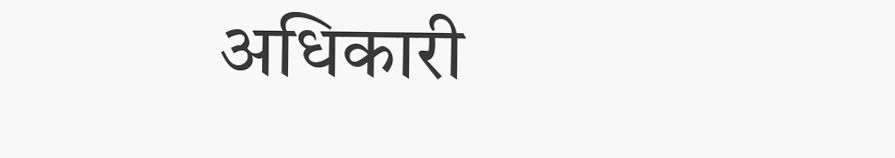अधिकारी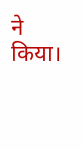ने किया।